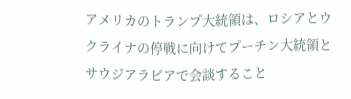アメリカのトランプ大統領は、ロシアとウクライナの停戦に向けてプーチン大統領とサウジアラビアで会談すること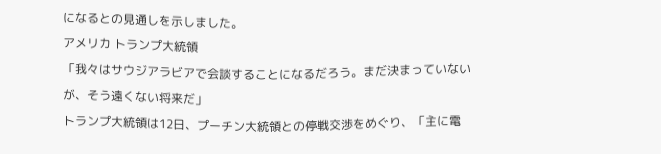になるとの見通しを示しました。
アメリカ トランプ大統領
「我々はサウジアラビアで会談することになるだろう。まだ決まっていないが、そう遠くない将来だ」
トランプ大統領は12日、プーチン大統領との停戦交渉をめぐり、「主に電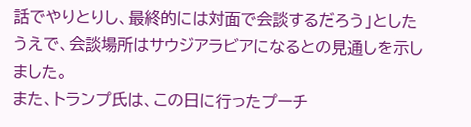話でやりとりし、最終的には対面で会談するだろう」としたうえで、会談場所はサウジアラビアになるとの見通しを示しました。
また、トランプ氏は、この日に行ったプーチ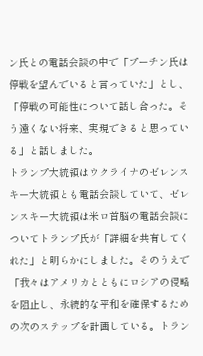ン氏との電話会談の中で「プーチン氏は停戦を望んでいると言っていた」とし、「停戦の可能性について話し合った。そう遠くない将来、実現できると思っている」と話しました。
トランプ大統領はウクライナのゼレンスキー大統領とも電話会談していて、ゼレンスキー大統領は米ロ首脳の電話会談についてトランプ氏が「詳細を共有してくれた」と明らかにしました。そのうえで「我々はアメリカとともにロシアの侵略を阻止し、永続的な平和を確保するための次のステップを計画している。トラン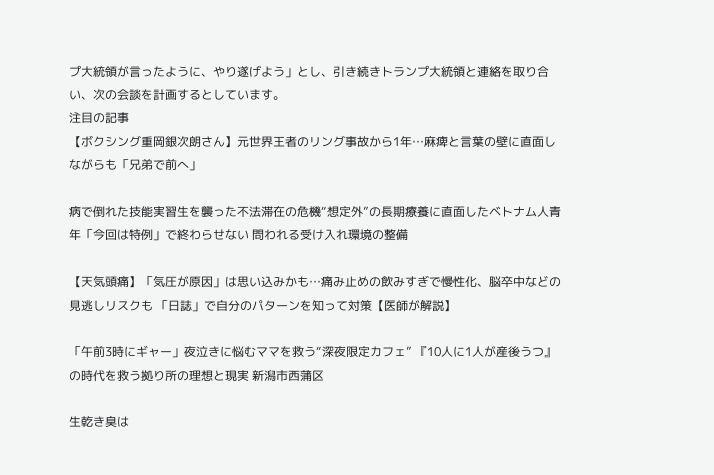プ大統領が言ったように、やり遂げよう」とし、引き続きトランプ大統領と連絡を取り合い、次の会談を計画するとしています。
注目の記事
【ボクシング重岡銀次朗さん】元世界王者のリング事故から1年…麻痺と言葉の壁に直面しながらも「兄弟で前へ」

病で倒れた技能実習生を襲った不法滞在の危機“想定外”の長期療養に直面したベトナム人青年「今回は特例」で終わらせない 問われる受け入れ環境の整備

【天気頭痛】「気圧が原因」は思い込みかも…痛み止めの飲みすぎで慢性化、脳卒中などの見逃しリスクも 「日誌」で自分のパターンを知って対策【医師が解説】

「午前3時にギャー」夜泣きに悩むママを救う“深夜限定カフェ” 『10人に1人が産後うつ』の時代を救う拠り所の理想と現実 新潟市西蒲区

生乾き臭は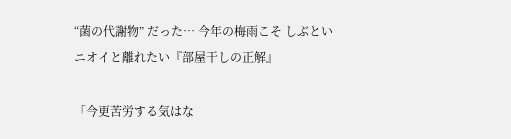“菌の代謝物” だった… 今年の梅雨こそ しぶといニオイと離れたい『部屋干しの正解』

「今更苦労する気はな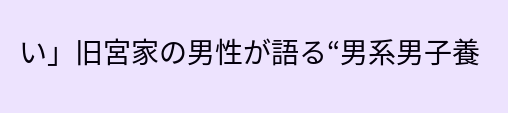い」旧宮家の男性が語る“男系男子養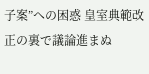子案”への困惑 皇室典範改正の裏で議論進まぬ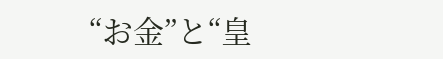“お金”と“皇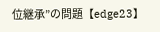位継承”の問題【edge23】